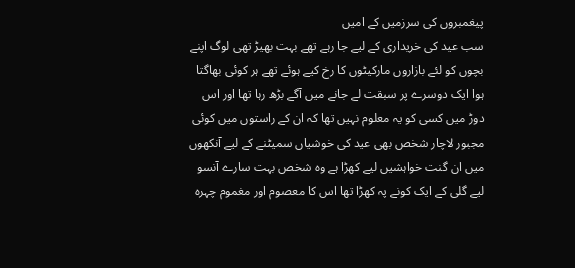پیغمبروں کی سرزمیں کے امیں
سب عید کی خریداری کے لیے جا رہے تھے بہت بھیڑ تھی لوگ اپنے بچوں کو لئے بازاروں مارکیٹوں کا رخ کیے ہوئے تھے ہر کوئی بھاگتا ہوا ایک دوسرے پر سبقت لے جانے میں آگے بڑھ رہا تھا اور اس دوڑ میں کسی کو یہ معلوم نہیں تھا کہ ان کے راستوں میں کوئی مجبور لاچار شخص بھی عید کی خوشیاں سمیٹنے کے لیے آنکھوں میں ان گنت خواہشیں لیے کھڑا ہے وہ شخص بہت سارے آنسو لیے گلی کے ایک کونے پہ کھڑا تھا اس کا معصوم اور مغموم چہرہ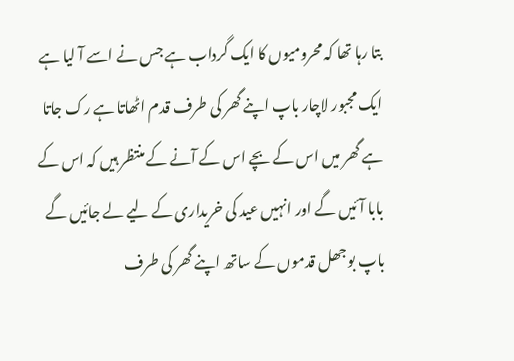بتا رہا تھا کہ محرومیوں کا ایک گرداب ہے جس نے اسے آ لیا ہے ایک مجبور لاچار باپ اپنے گھر کی طرف قدم اٹھاتا ہے رک جاتا ہے گھر میں اس کے بچے اس کے آنے کے منتظر ہیں کہ اس کے بابا آئیں گے اور انہیں عید کی خریداری کے لیے لے جائیں گے باپ بوجھل قدموں کے ساتھ اپنے گھر کی طرف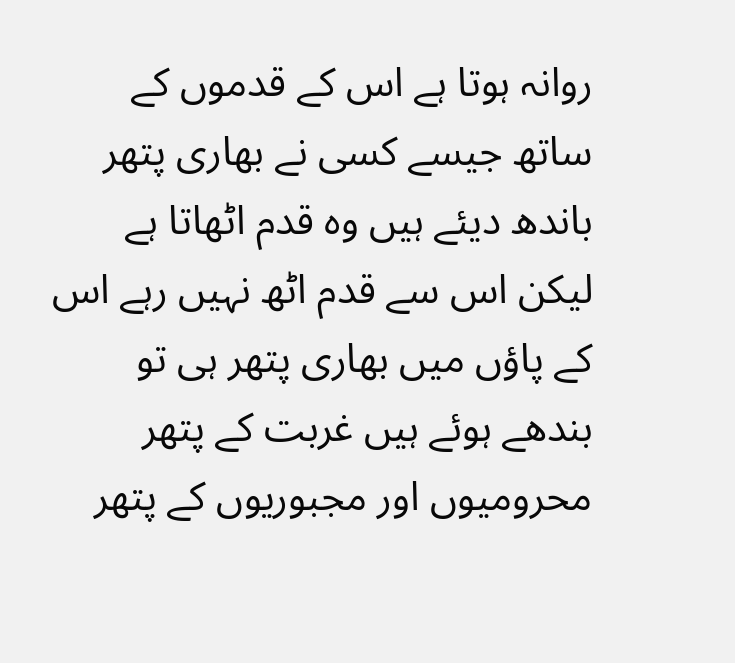روانہ ہوتا ہے اس کے قدموں کے ساتھ جیسے کسی نے بھاری پتھر باندھ دیئے ہیں وہ قدم اٹھاتا ہے لیکن اس سے قدم اٹھ نہیں رہے اس کے پاؤں میں بھاری پتھر ہی تو بندھے ہوئے ہیں غربت کے پتھر محرومیوں اور مجبوریوں کے پتھر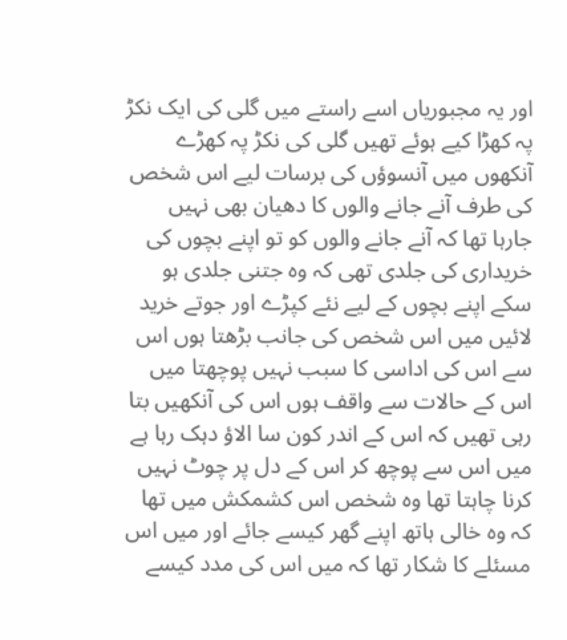اور یہ مجبوریاں اسے راستے میں گلی کی ایک نکڑ پہ کھڑا کیے ہوئے تھیں گلی کی نکڑ پہ کھڑے آنکھوں میں آنسوؤں کی برسات لیے اس شخص کی طرف آنے جانے والوں کا دھیان بھی نہیں جارہا تھا کہ آنے جانے والوں کو تو اپنے بچوں کی خریداری کی جلدی تھی کہ وہ جتنی جلدی ہو سکے اپنے بچوں کے لیے نئے کپڑے اور جوتے خرید لائیں میں اس شخص کی جانب بڑھتا ہوں اس سے اس کی اداسی کا سبب نہیں پوچھتا میں اس کے حالات سے واقف ہوں اس کی آنکھیں بتا رہی تھیں کہ اس کے اندر کون سا الاؤ دہک رہا ہے میں اس سے پوچھ کر اس کے دل پر چوٹ نہیں کرنا چاہتا تھا وہ شخص اس کشمکش میں تھا کہ وہ خالی ہاتھ اپنے گھر کیسے جائے اور میں اس مسئلے کا شکار تھا کہ میں اس کی مدد کیسے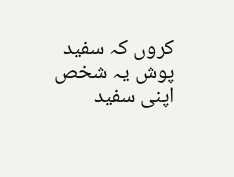کروں کہ سفید پوش یہ شخص اپنی سفید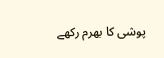پوشی کا بھرم رکھے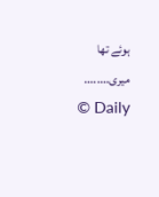ہوئے تھا میری........
© Daily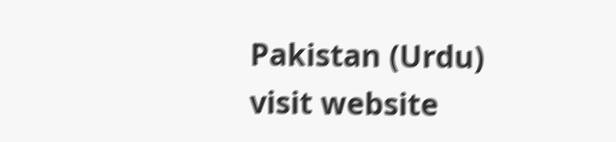Pakistan (Urdu)
visit website